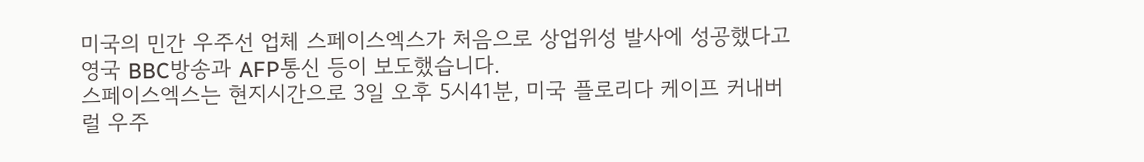미국의 민간 우주선 업체 스페이스엑스가 처음으로 상업위성 발사에 성공했다고 영국 BBC방송과 AFP통신 등이 보도했습니다.
스페이스엑스는 현지시간으로 3일 오후 5시41분, 미국 플로리다 케이프 커내버럴 우주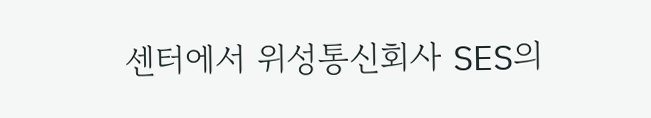센터에서 위성통신회사 SES의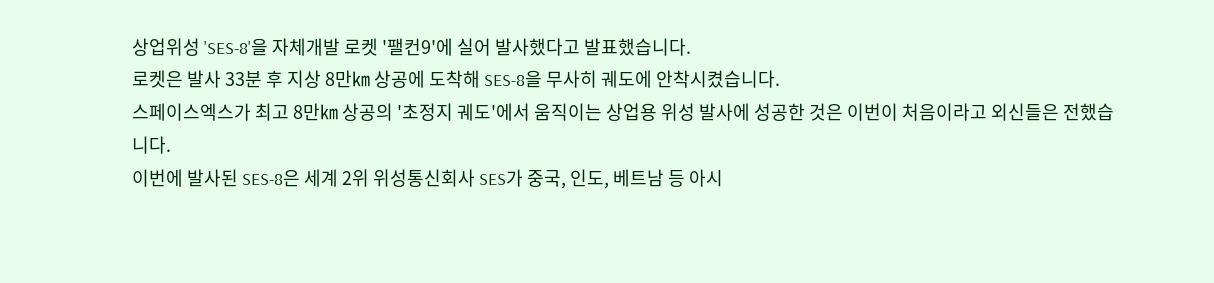상업위성 'SES-8'을 자체개발 로켓 '팰컨9'에 실어 발사했다고 발표했습니다.
로켓은 발사 33분 후 지상 8만㎞ 상공에 도착해 SES-8을 무사히 궤도에 안착시켰습니다.
스페이스엑스가 최고 8만㎞ 상공의 '초정지 궤도'에서 움직이는 상업용 위성 발사에 성공한 것은 이번이 처음이라고 외신들은 전했습니다.
이번에 발사된 SES-8은 세계 2위 위성통신회사 SES가 중국, 인도, 베트남 등 아시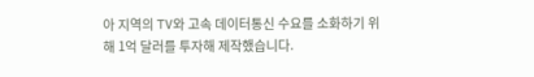아 지역의 TV와 고속 데이터통신 수요를 소화하기 위해 1억 달러를 투자해 제작했습니다.